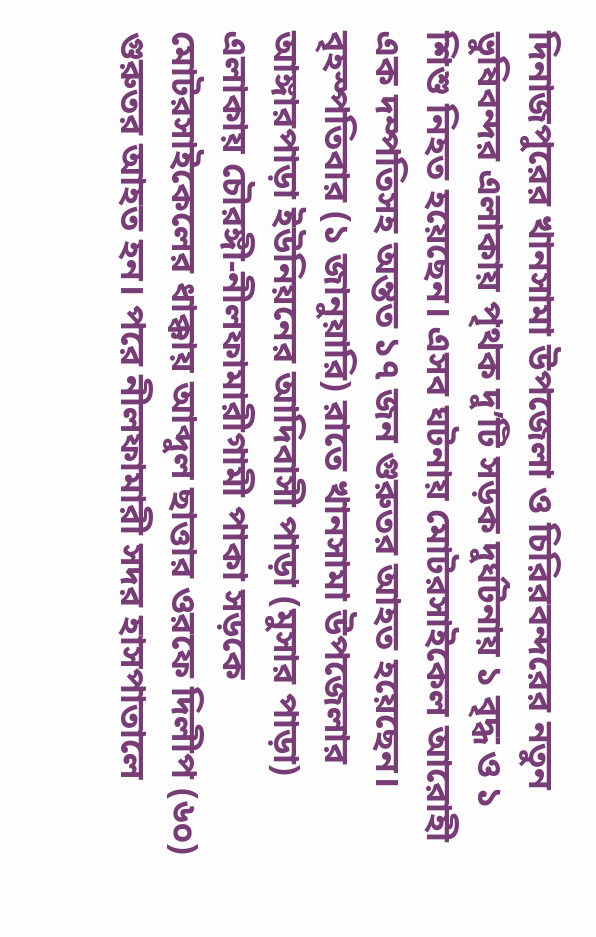দিনাজপুরের খানসামা উপজেলা ও চিরিরবন্দরের নতুন ভুষিবন্দর এলাকায় পৃথক দু’টি সড়ক দুর্ঘটনায় ১ বৃদ্ধ ও ১ শিশু নিহত হয়েছেন। এসব ঘটনায় মোটরসাইকেল আরোহী এক দম্পতিসহ অন্তত ১৭ জন গুরুতর আহত হয়েছেন।
বৃহস্পতিবার (১ জানুয়ারি) রাতে খানসামা উপজেলার আঙ্গারপাড়া ইউনিয়নের আদিবাসী পাড়া (মুসার পাড়া) এলাকায় চৌরঙ্গী-নীলফামারীগামী পাকা সড়কে মোটরসাইকেলের ধাক্কায় আব্দুল ছাত্তার ওরফে দিলীপ (৬০) গুরুতর আহত হন। পরে নীলফামারী সদর হাসপাতালে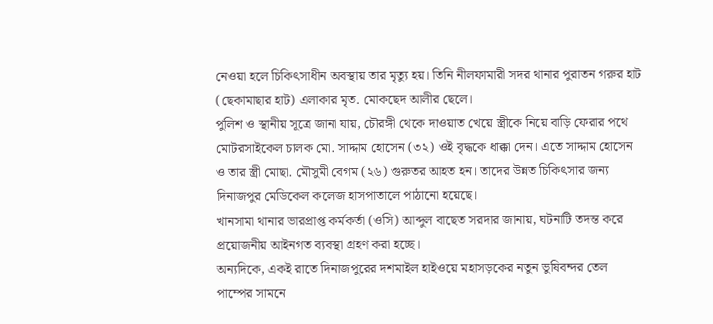নেওয়া হলে চিকিৎসাধীন অবস্থায় তার মৃত্যু হয়। তিনি নীলফামারী সদর থানার পুরাতন গরুর হাট (ছেকামাছার হাট) এলাকার মৃত. মোকছেদ আলীর ছেলে।
পুলিশ ও স্থানীয় সূত্রে জানা যায়, চৌরঙ্গী থেকে দাওয়াত খেয়ে স্ত্রীকে নিয়ে বাড়ি ফেরার পথে মোটরসাইকেল চালক মো. সাদ্দাম হোসেন (৩২) ওই বৃদ্ধকে ধাক্কা দেন। এতে সাদ্দাম হোসেন ও তার স্ত্রী মোছা. মৌসুমী বেগম (২৬) গুরুতর আহত হন। তাদের উন্নত চিকিৎসার জন্য দিনাজপুর মেডিকেল কলেজ হাসপাতালে পাঠানো হয়েছে।
খানসামা থানার ভারপ্রাপ্ত কর্মকর্তা (ওসি) আব্দুল বাছেত সরদার জানায়, ঘটনাটি তদন্ত করে প্রয়োজনীয় আইনগত ব্যবস্থা গ্রহণ করা হচ্ছে।
অন্যদিকে, একই রাতে দিনাজপুরের দশমাইল হাইওয়ে মহাসড়কের নতুন ভুষিবন্দর তেল পাম্পের সামনে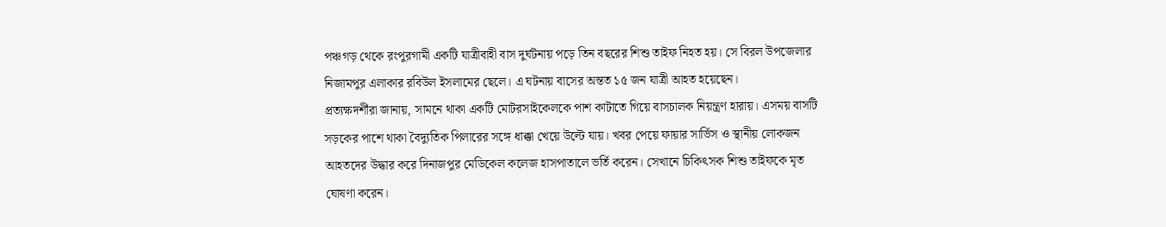পঞ্চগড় থেকে রংপুরগামী একটি যাত্রীবাহী বাস দুর্ঘটনায় পড়ে তিন বছরের শিশু তাইফ নিহত হয়। সে বিরল উপজেলার নিজামপুর এলাকার রবিউল ইসলামের ছেলে। এ ঘটনায় বাসের অন্তত ১৫ জন যাত্রী আহত হয়েছেন।
প্রত্যক্ষদর্শীরা জানায়, সামনে থাকা একটি মোটরসাইকেলকে পাশ কাটাতে গিয়ে বাসচালক নিয়ন্ত্রণ হারায়। এসময় বাসটি সড়কের পাশে থাকা বৈদ্যুতিক পিলারের সঙ্গে ধাক্কা খেয়ে উল্টে যায়। খবর পেয়ে ফায়ার সার্ভিস ও স্থানীয় লোকজন আহতদের উদ্ধার করে দিনাজপুর মেডিকেল কলেজ হাসপাতালে ভর্তি করেন। সেখানে চিকিৎসক শিশু তাইফকে মৃত ঘোষণা করেন।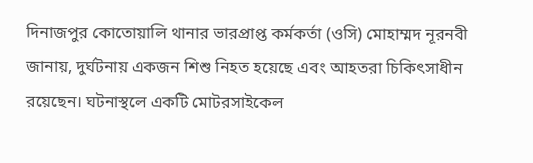দিনাজপুর কোতোয়ালি থানার ভারপ্রাপ্ত কর্মকর্তা (ওসি) মোহাম্মদ নূরনবী জানায়, দুর্ঘটনায় একজন শিশু নিহত হয়েছে এবং আহতরা চিকিৎসাধীন রয়েছেন। ঘটনাস্থলে একটি মোটরসাইকেল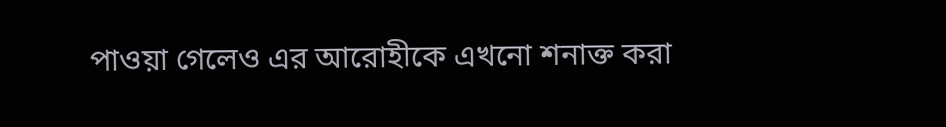পাওয়া গেলেও এর আরোহীকে এখনো শনাক্ত করা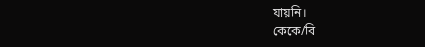যায়নি।
কেকে/বি